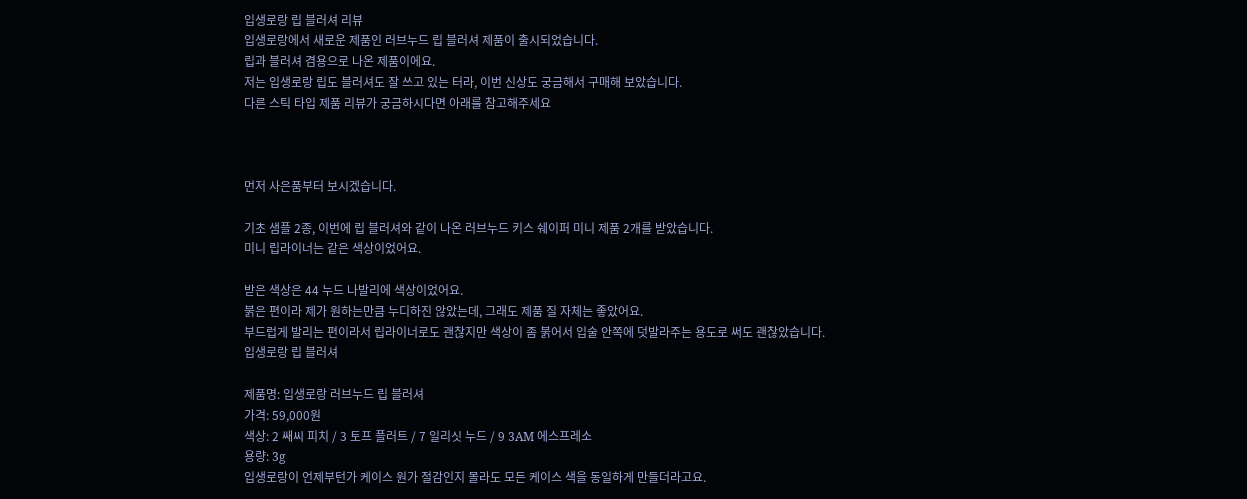입생로랑 립 블러셔 리뷰
입생로랑에서 새로운 제품인 러브누드 립 블러셔 제품이 출시되었습니다.
립과 블러셔 겸용으로 나온 제품이에요.
저는 입생로랑 립도 블러셔도 잘 쓰고 있는 터라, 이번 신상도 궁금해서 구매해 보았습니다.
다른 스틱 타입 제품 리뷰가 궁금하시다면 아래를 참고해주세요



먼저 사은품부터 보시겠습니다.

기초 샘플 2종, 이번에 립 블러셔와 같이 나온 러브누드 키스 쉐이퍼 미니 제품 2개를 받았습니다.
미니 립라이너는 같은 색상이었어요.

받은 색상은 44 누드 나발리에 색상이었어요.
붉은 편이라 제가 원하는만큼 누디하진 않았는데, 그래도 제품 질 자체는 좋았어요.
부드럽게 발리는 편이라서 립라이너로도 괜찮지만 색상이 좀 붉어서 입술 안쪽에 덧발라주는 용도로 써도 괜찮았습니다.
입생로랑 립 블러셔

제품명: 입생로랑 러브누드 립 블러셔
가격: 59,000원
색상: 2 쌔씨 피치 / 3 토프 플러트 / 7 일리싯 누드 / 9 3AM 에스프레소
용량: 3g
입생로랑이 언제부턴가 케이스 원가 절감인지 몰라도 모든 케이스 색을 동일하게 만들더라고요.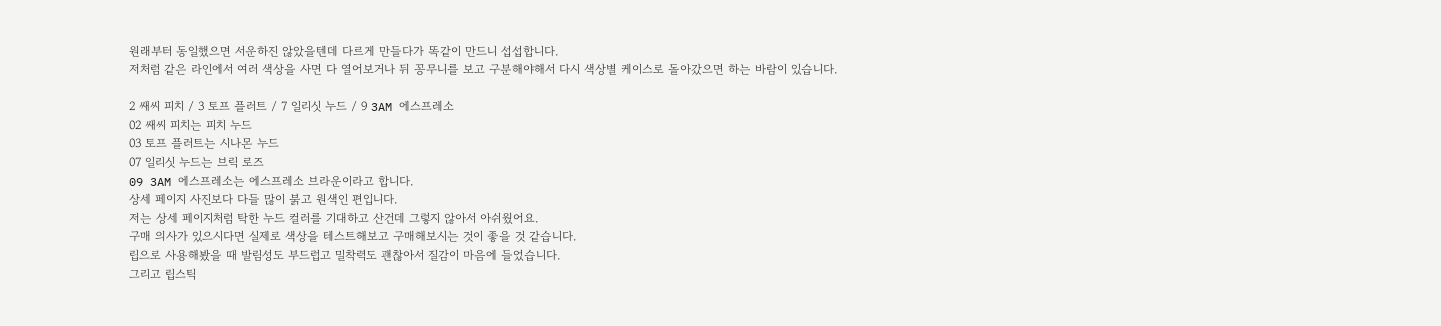원래부터 동일했으면 서운하진 않았을텐데 다르게 만들다가 똑같이 만드니 섭섭합니다.
저처럼 같은 라인에서 여러 색상을 사면 다 열어보거나 뒤 꽁무니를 보고 구분해야해서 다시 색상별 케이스로 돌아갔으면 하는 바람이 있습니다.

2 쌔씨 피치 / 3 토프 플러트 / 7 일리싯 누드 / 9 3AM 에스프레소
02 쌔씨 피치는 피치 누드
03 토프 플러트는 시나몬 누드
07 일리싯 누드는 브릭 로즈
09 3AM 에스프레소는 에스프레소 브라운이라고 합니다.
상세 페이지 사진보다 다들 많이 붉고 원색인 편입니다.
저는 상세 페이지처럼 탁한 누드 컬러를 기대하고 산건데 그렇지 않아서 아쉬웠어요.
구매 의사가 있으시다면 실제로 색상을 테스트해보고 구매해보시는 것이 좋을 것 같습니다.
립으로 사용해봤을 때 발림성도 부드럽고 밀착력도 괜찮아서 질감이 마음에 들었습니다.
그리고 립스틱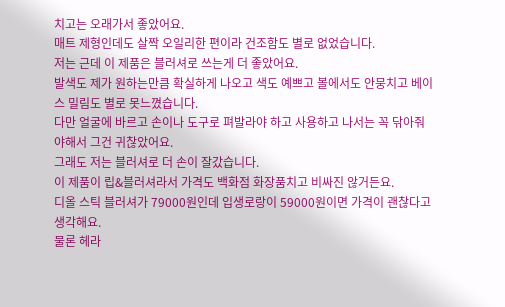치고는 오래가서 좋았어요.
매트 제형인데도 살짝 오일리한 편이라 건조함도 별로 없었습니다.
저는 근데 이 제품은 블러셔로 쓰는게 더 좋았어요.
발색도 제가 원하는만큼 확실하게 나오고 색도 예쁘고 볼에서도 안뭉치고 베이스 밀림도 별로 못느꼈습니다.
다만 얼굴에 바르고 손이나 도구로 펴발라야 하고 사용하고 나서는 꼭 닦아줘야해서 그건 귀찮았어요.
그래도 저는 블러셔로 더 손이 잘갔습니다.
이 제품이 립&블러셔라서 가격도 백화점 화장품치고 비싸진 않거든요.
디올 스틱 블러셔가 79000원인데 입생로랑이 59000원이면 가격이 괜찮다고 생각해요.
물론 헤라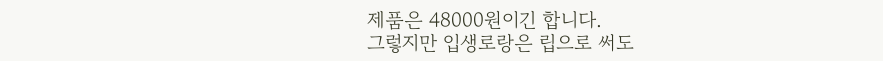제품은 48000원이긴 합니다.
그렇지만 입생로랑은 립으로 써도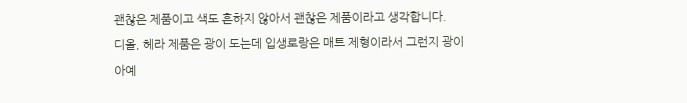괜찮은 제품이고 색도 흔하지 않아서 괜찮은 제품이라고 생각합니다.
디올, 헤라 제품은 광이 도는데 입생로랑은 매트 제형이라서 그런지 광이 아예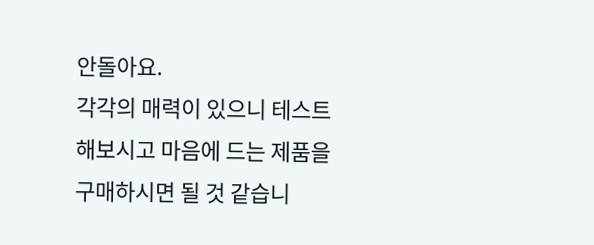안돌아요.
각각의 매력이 있으니 테스트해보시고 마음에 드는 제품을 구매하시면 될 것 같습니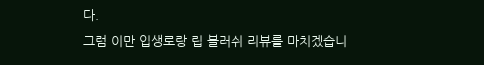다.
그럼 이만 입생로랑 립 블러쉬 리뷰를 마치겠습니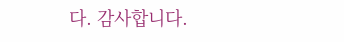다. 감사합니다.